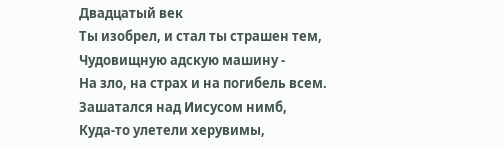Двадцатый век
Ты изобрел, и стал ты страшен тем,
Чудовищную адскую машину -
На зло, на страх и на погибель всем.
Зашатался над Иисусом нимб,
Куда-то улетели херувимы,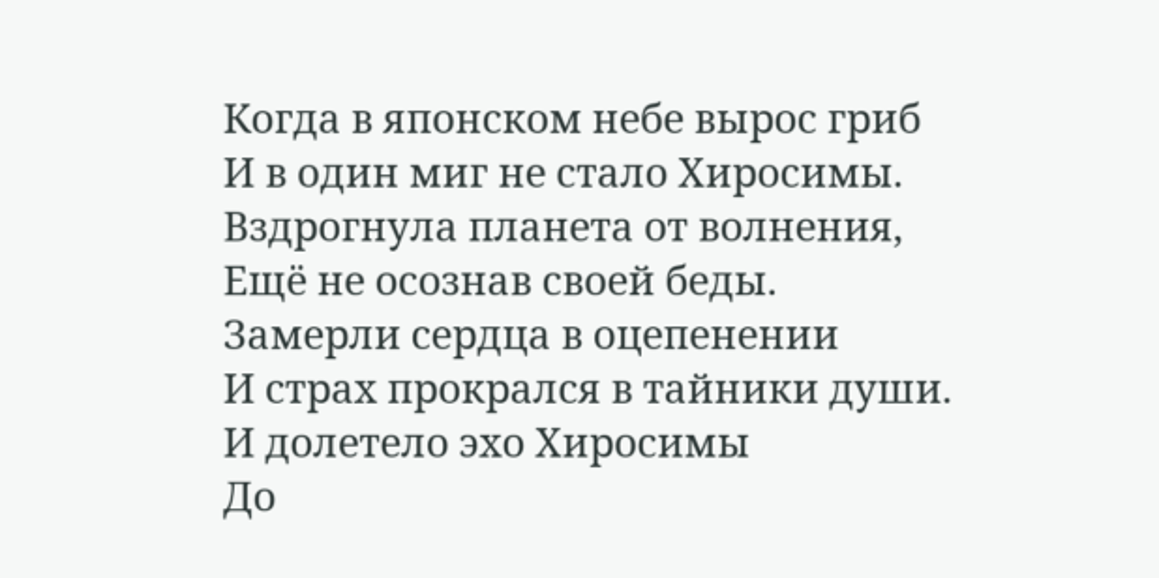Когда в японском небе вырос гриб
И в один миг не стало Хиросимы.
Вздрогнула планета от волнения,
Ещё не осознав своей беды.
Замерли сердца в оцепенении
И страх прокрался в тайники души.
И долетело эхо Хиросимы
До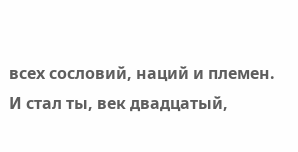всех сословий, наций и племен.
И стал ты, век двадцатый,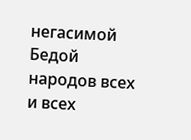негасимой
Бедой народов всех и всех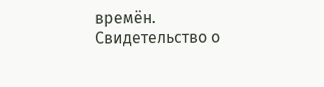времён.
Свидетельство о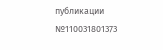публикации №110031801373